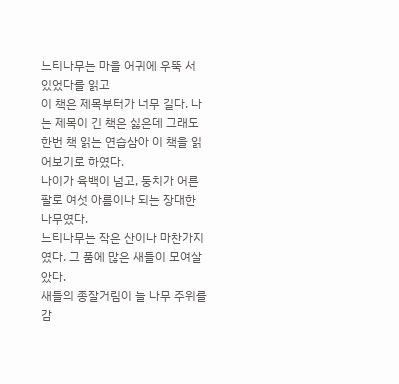느티나무는 마을 어귀에 우뚝 서 있었다를 읽고
이 책은 제목부터가 너무 길다. 나는 제목이 긴 책은 싫은데 그래도 한번 책 읽는 연습삼아 이 책을 읽어보기로 하였다.
나이가 육백이 넘고, 둥치가 어른 팔로 여섯 아름이나 되는 장대한 나무였다.
느티나무는 작은 산이나 마찬가지였다. 그 품에 많은 새들이 모여살았다.
새들의 종잘거림이 늘 나무 주위를 감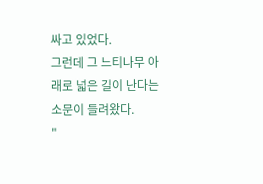싸고 있었다.
그런데 그 느티나무 아래로 넓은 길이 난다는 소문이 들려왔다.
"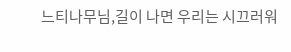느티나무님,길이 나면 우리는 시끄러워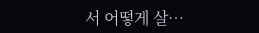서 어떻게 살…